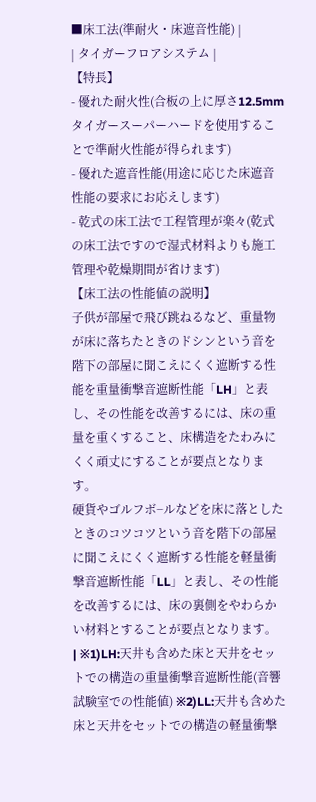■床工法(準耐火・床遮音性能) |
| タイガーフロアシステム |
【特長】
- 優れた耐火性(合板の上に厚さ12.5mmタイガースーパーハードを使用することで準耐火性能が得られます)
- 優れた遮音性能(用途に応じた床遮音性能の要求にお応えします)
- 乾式の床工法で工程管理が楽々(乾式の床工法ですので湿式材料よりも施工管理や乾燥期間が省けます)
【床工法の性能値の説明】
子供が部屋で飛び跳ねるなど、重量物が床に落ちたときのドシンという音を階下の部屋に聞こえにくく遮断する性能を重量衝撃音遮断性能「LH」と表し、その性能を改善するには、床の重量を重くすること、床構造をたわみにくく頑丈にすることが要点となります。
硬貨やゴルフボ−ルなどを床に落としたときのコツコツという音を階下の部屋に聞こえにくく遮断する性能を軽量衝撃音遮断性能「LL」と表し、その性能を改善するには、床の裏側をやわらかい材料とすることが要点となります。
| ※1)LH:天井も含めた床と天井をセットでの構造の重量衝撃音遮断性能(音響試験室での性能値) ※2)LL:天井も含めた床と天井をセットでの構造の軽量衝撃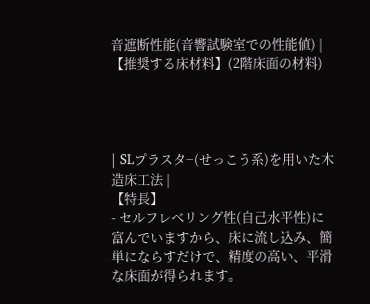音遮断性能(音響試験室での性能値) |
【推奨する床材料】(2階床面の材料)




| SLプラスタ−(せっこう系)を用いた木造床工法 |
【特長】
- セルフレべリング性(自己水平性)に富んでいますから、床に流し込み、簡単にならすだけで、精度の高い、平滑な床面が得られます。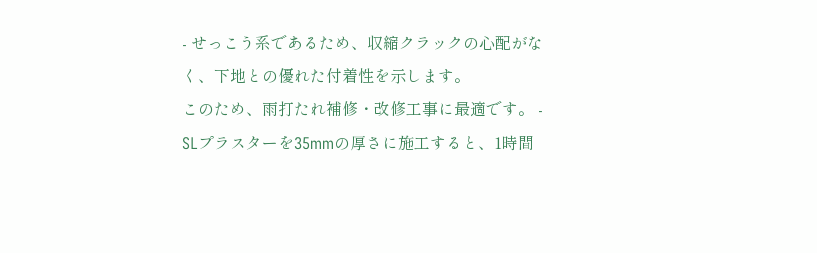- せっこう系であるため、収縮クラックの心配がなく、下地との優れた付着性を示します。
このため、雨打たれ補修・改修工事に最適です。 - SLプラスターを35mmの厚さに施工すると、1時間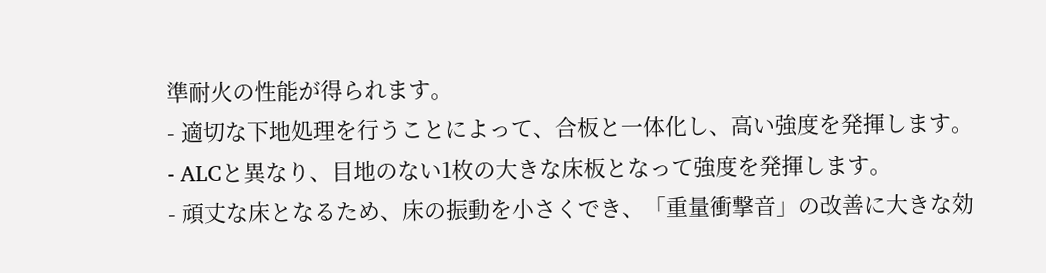準耐火の性能が得られます。
- 適切な下地処理を行うことによって、合板と一体化し、高い強度を発揮します。
- ALCと異なり、目地のない1枚の大きな床板となって強度を発揮します。
- 頑丈な床となるため、床の振動を小さくでき、「重量衝撃音」の改善に大きな効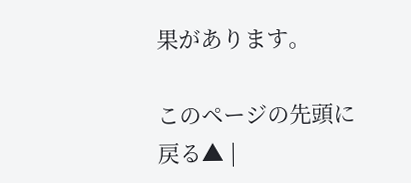果があります。

このページの先頭に戻る▲ |